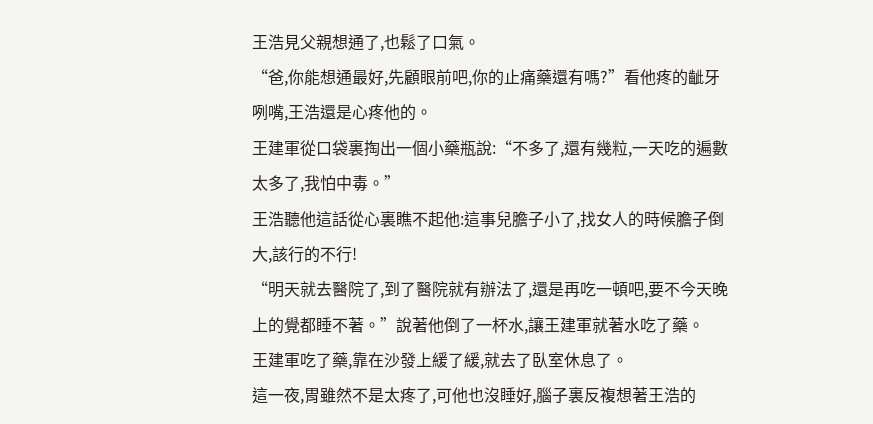王浩見父親想通了,也鬆了口氣。
“爸,你能想通最好,先顧眼前吧,你的止痛藥還有嗎?”看他疼的齜牙咧嘴,王浩還是心疼他的。
王建軍從口袋裏掏出一個小藥瓶說:“不多了,還有幾粒,一天吃的遍數太多了,我怕中毒。”
王浩聽他這話從心裏瞧不起他:這事兒膽子小了,找女人的時候膽子倒大,該行的不行!
“明天就去醫院了,到了醫院就有辦法了,還是再吃一頓吧,要不今天晚上的覺都睡不著。”說著他倒了一杯水,讓王建軍就著水吃了藥。
王建軍吃了藥,靠在沙發上緩了緩,就去了臥室休息了。
這一夜,胃雖然不是太疼了,可他也沒睡好,腦子裏反複想著王浩的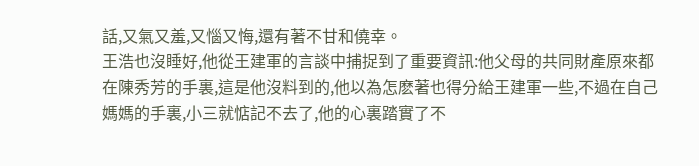話,又氣又羞,又惱又悔,還有著不甘和僥幸。
王浩也沒睡好,他從王建軍的言談中捕捉到了重要資訊:他父母的共同財產原來都在陳秀芳的手裏,這是他沒料到的,他以為怎麽著也得分給王建軍一些,不過在自己媽媽的手裏,小三就惦記不去了,他的心裏踏實了不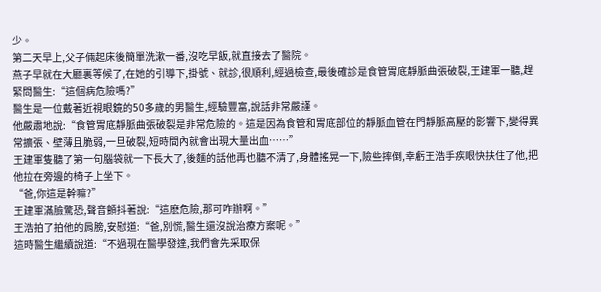少。
第二天早上,父子倆起床後簡單洗漱一番,沒吃早飯,就直接去了醫院。
燕子早就在大廳裏等候了,在她的引導下,掛號、就診,很順利,經過檢查,最後確診是食管胃底靜脈曲張破裂,王建軍一聽,趕緊問醫生:“這個病危險嗎?”
醫生是一位戴著近視眼鏡的50多歲的男醫生,經驗豐富,說話非常嚴謹。
他嚴肅地說:“食管胃底靜脈曲張破裂是非常危險的。這是因為食管和胃底部位的靜脈血管在門靜脈高壓的影響下,變得異常擴張、壁薄且脆弱,一旦破裂,短時間內就會出現大量出血……”
王建軍隻聽了第一句腦袋就一下長大了,後麵的話他再也聽不清了,身體搖晃一下,險些摔倒,幸虧王浩手疾眼快扶住了他,把他拉在旁邊的椅子上坐下。
“爸,你這是幹嘛?”
王建軍滿臉驚恐,聲音顫抖著說:“這麽危險,那可咋辦啊。”
王浩拍了拍他的肩膀,安慰道:“爸,別慌,醫生還沒說治療方案呢。”
這時醫生繼續說道:“不過現在醫學發達,我們會先采取保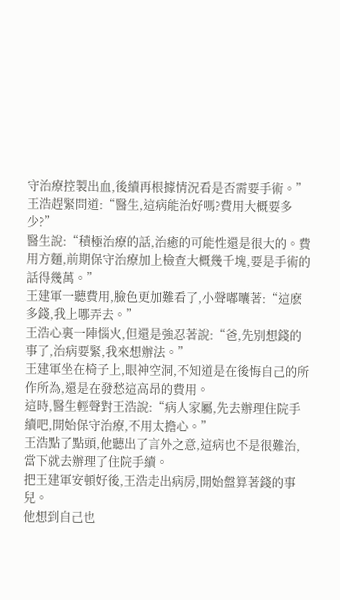守治療控製出血,後續再根據情況看是否需要手術。”
王浩趕緊問道:“醫生,這病能治好嗎?費用大概要多少?”
醫生說:“積極治療的話,治癒的可能性還是很大的。費用方麵,前期保守治療加上檢查大概幾千塊,要是手術的話得幾萬。”
王建軍一聽費用,臉色更加難看了,小聲嘟囔著:“這麽多錢,我上哪弄去。”
王浩心裏一陣惱火,但還是強忍著說:“爸,先別想錢的事了,治病要緊,我來想辦法。”
王建軍坐在椅子上,眼神空洞,不知道是在後悔自己的所作所為,還是在發愁這高昂的費用。
這時,醫生輕聲對王浩說:“病人家屬,先去辦理住院手續吧,開始保守治療,不用太擔心。”
王浩點了點頭,他聽出了言外之意,這病也不是很難治,當下就去辦理了住院手續。
把王建軍安頓好後,王浩走出病房,開始盤算著錢的事兒。
他想到自己也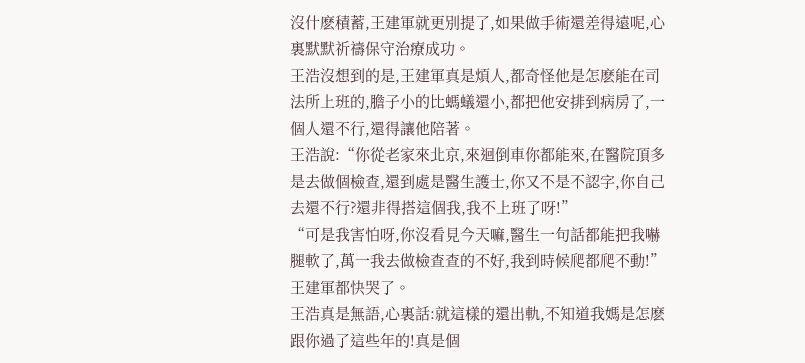沒什麽積蓄,王建軍就更別提了,如果做手術還差得遠呢,心裏默默祈禱保守治療成功。
王浩沒想到的是,王建軍真是煩人,都奇怪他是怎麽能在司法所上班的,膽子小的比螞蟻還小,都把他安排到病房了,一個人還不行,還得讓他陪著。
王浩說:“你從老家來北京,來迴倒車你都能來,在醫院頂多是去做個檢查,還到處是醫生護士,你又不是不認字,你自己去還不行?還非得搭這個我,我不上班了呀!”
“可是我害怕呀,你沒看見今天嘛,醫生一句話都能把我嚇腿軟了,萬一我去做檢查查的不好,我到時候爬都爬不動!”王建軍都快哭了。
王浩真是無語,心裏話:就這樣的還出軌,不知道我媽是怎麽跟你過了這些年的!真是個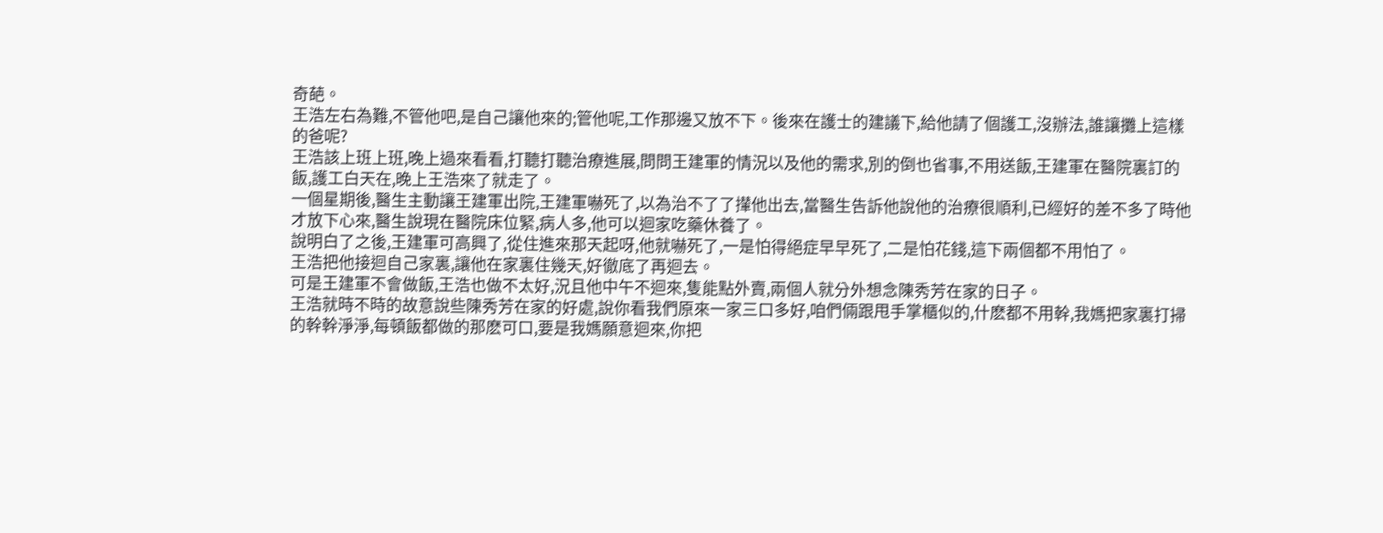奇葩。
王浩左右為難,不管他吧,是自己讓他來的;管他呢,工作那邊又放不下。後來在護士的建議下,給他請了個護工,沒辦法,誰讓攤上這樣的爸呢?
王浩該上班上班,晚上過來看看,打聽打聽治療進展,問問王建軍的情況以及他的需求,別的倒也省事,不用送飯,王建軍在醫院裏訂的飯,護工白天在,晚上王浩來了就走了。
一個星期後,醫生主動讓王建軍出院,王建軍嚇死了,以為治不了了攆他出去,當醫生告訴他說他的治療很順利,已經好的差不多了時他才放下心來,醫生說現在醫院床位緊,病人多,他可以迴家吃藥休養了。
說明白了之後,王建軍可高興了,從住進來那天起呀,他就嚇死了,一是怕得絕症早早死了,二是怕花錢,這下兩個都不用怕了。
王浩把他接迴自己家裏,讓他在家裏住幾天,好徹底了再迴去。
可是王建軍不會做飯,王浩也做不太好,況且他中午不迴來,隻能點外賣,兩個人就分外想念陳秀芳在家的日子。
王浩就時不時的故意說些陳秀芳在家的好處,說你看我們原來一家三口多好,咱們倆跟甩手掌櫃似的,什麽都不用幹,我媽把家裏打掃的幹幹淨淨,每頓飯都做的那麽可口,要是我媽願意迴來,你把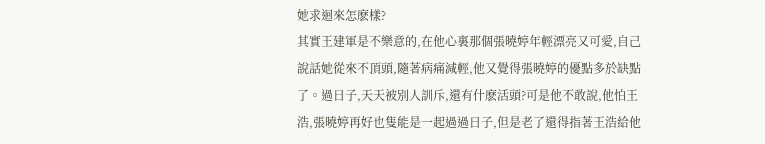她求迴來怎麽樣?
其實王建軍是不樂意的,在他心裏那個張曉婷年輕漂亮又可愛,自己說話她從來不頂頭,隨著病痛減輕,他又覺得張曉婷的優點多於缺點了。過日子,天天被別人訓斥,還有什麽活頭?可是他不敢說,他怕王浩,張曉婷再好也隻能是一起過過日子,但是老了還得指著王浩給他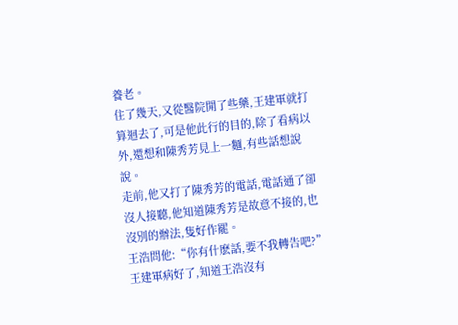養老。
住了幾天,又從醫院開了些藥,王建軍就打算迴去了,可是他此行的目的,除了看病以外,還想和陳秀芳見上一麵,有些話想說說。
走前,他又打了陳秀芳的電話,電話通了卻沒人接聽,他知道陳秀芳是故意不接的,也沒別的辦法,隻好作罷。
王浩問他:“你有什麽話,要不我轉告吧?”
王建軍病好了,知道王浩沒有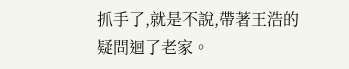抓手了,就是不說,帶著王浩的疑問迴了老家。